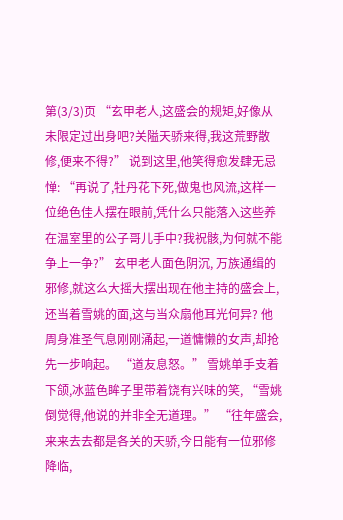第(3/3)页 “玄甲老人,这盛会的规矩,好像从未限定过出身吧?关隘天骄来得,我这荒野散修,便来不得?” 说到这里,他笑得愈发肆无忌惮: “再说了,牡丹花下死,做鬼也风流,这样一位绝色佳人摆在眼前,凭什么只能落入这些养在温室里的公子哥儿手中?我祝骸,为何就不能争上一争?” 玄甲老人面色阴沉, 万族通缉的邪修,就这么大摇大摆出现在他主持的盛会上,还当着雪姚的面,这与当众扇他耳光何异? 他周身准圣气息刚刚涌起,一道慵懒的女声,却抢先一步响起。 “道友息怒。” 雪姚单手支着下颌,冰蓝色眸子里带着饶有兴味的笑, “雪姚倒觉得,他说的并非全无道理。” “往年盛会,来来去去都是各关的天骄,今日能有一位邪修降临,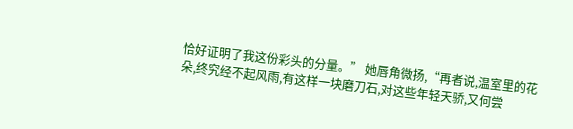恰好证明了我这份彩头的分量。” 她唇角微扬,“再者说,温室里的花朵,终究经不起风雨,有这样一块磨刀石,对这些年轻天骄,又何尝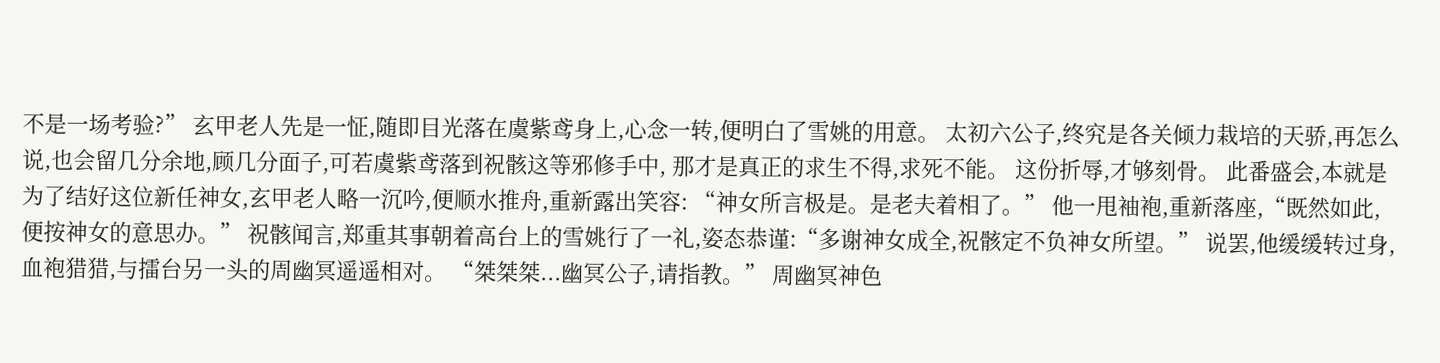不是一场考验?” 玄甲老人先是一怔,随即目光落在虞紫鸢身上,心念一转,便明白了雪姚的用意。 太初六公子,终究是各关倾力栽培的天骄,再怎么说,也会留几分余地,顾几分面子,可若虞紫鸢落到祝骸这等邪修手中, 那才是真正的求生不得,求死不能。 这份折辱,才够刻骨。 此番盛会,本就是为了结好这位新任神女,玄甲老人略一沉吟,便顺水推舟,重新露出笑容: “神女所言极是。是老夫着相了。” 他一甩袖袍,重新落座,“既然如此,便按神女的意思办。” 祝骸闻言,郑重其事朝着高台上的雪姚行了一礼,姿态恭谨:“多谢神女成全,祝骸定不负神女所望。” 说罢,他缓缓转过身,血袍猎猎,与擂台另一头的周幽冥遥遥相对。 “桀桀桀...幽冥公子,请指教。” 周幽冥神色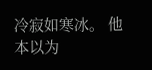冷寂如寒冰。 他本以为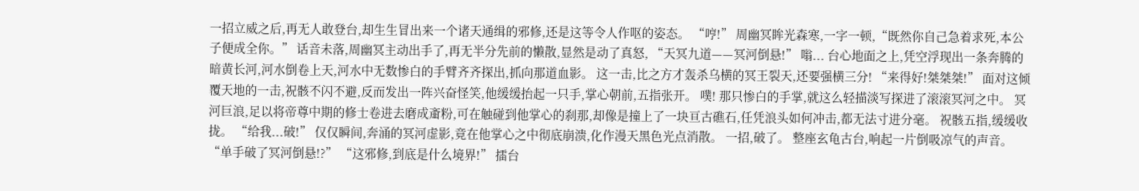一招立威之后,再无人敢登台,却生生冒出来一个诸天通缉的邪修,还是这等令人作呕的姿态。 “哼!” 周幽冥眸光森寒,一字一顿,“既然你自己急着求死,本公子便成全你。” 话音未落,周幽冥主动出手了,再无半分先前的懒散,显然是动了真怒, “天冥九道——冥河倒悬!” 嗡... 台心地面之上,凭空浮现出一条奔腾的暗黄长河,河水倒卷上天,河水中无数惨白的手臂齐齐探出,抓向那道血影。 这一击,比之方才轰杀乌横的冥王裂天,还要强横三分! “来得好!桀桀桀!” 面对这倾覆天地的一击,祝骸不闪不避,反而发出一阵兴奋怪笑,他缓缓抬起一只手,掌心朝前,五指张开。 噗! 那只惨白的手掌,就这么轻描淡写探进了滚滚冥河之中。 冥河巨浪,足以将帝尊中期的修士卷进去磨成齑粉,可在触碰到他掌心的刹那,却像是撞上了一块亘古礁石,任凭浪头如何冲击,都无法寸进分毫。 祝骸五指,缓缓收拢。 “给我...破!” 仅仅瞬间,奔涌的冥河虚影,竟在他掌心之中彻底崩溃,化作漫天黑色光点消散。 一招,破了。 整座玄龟古台,响起一片倒吸凉气的声音。 “单手破了冥河倒悬!?” “这邪修,到底是什么境界!” 擂台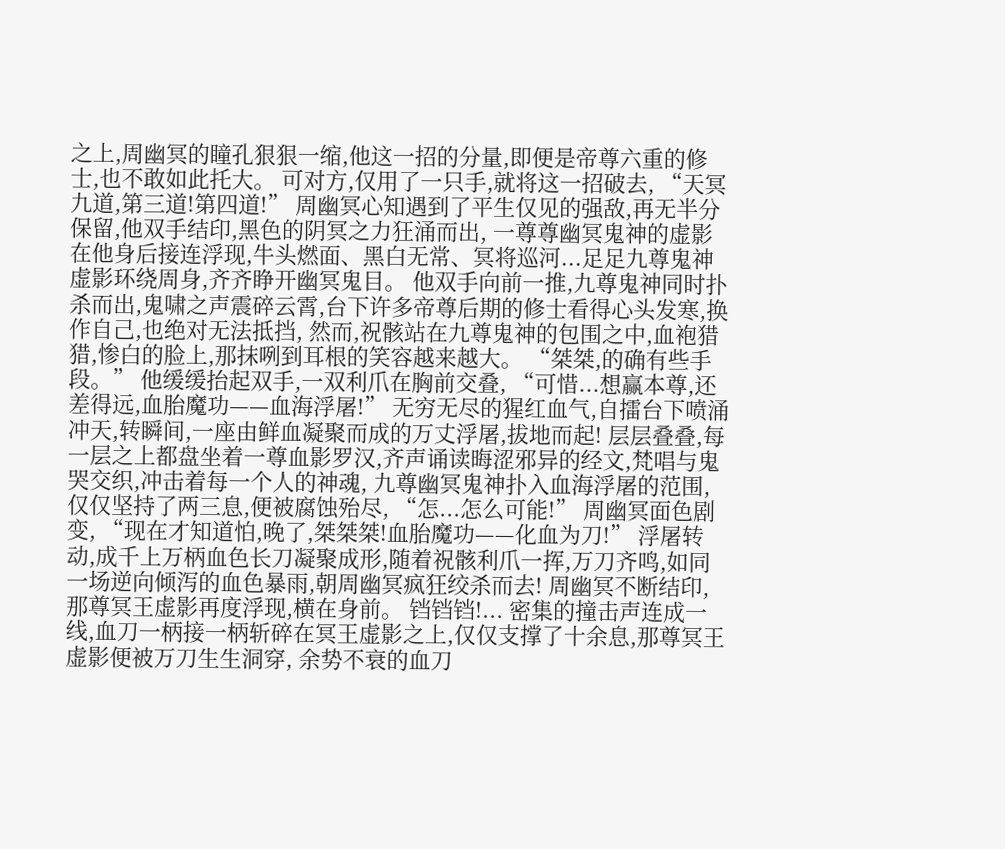之上,周幽冥的瞳孔狠狠一缩,他这一招的分量,即便是帝尊六重的修士,也不敢如此托大。 可对方,仅用了一只手,就将这一招破去, “天冥九道,第三道!第四道!” 周幽冥心知遇到了平生仅见的强敌,再无半分保留,他双手结印,黑色的阴冥之力狂涌而出, 一尊尊幽冥鬼神的虚影在他身后接连浮现,牛头燃面、黑白无常、冥将巡河...足足九尊鬼神虚影环绕周身,齐齐睁开幽冥鬼目。 他双手向前一推,九尊鬼神同时扑杀而出,鬼啸之声震碎云霄,台下许多帝尊后期的修士看得心头发寒,换作自己,也绝对无法抵挡, 然而,祝骸站在九尊鬼神的包围之中,血袍猎猎,惨白的脸上,那抹咧到耳根的笑容越来越大。 “桀桀,的确有些手段。” 他缓缓抬起双手,一双利爪在胸前交叠, “可惜...想赢本尊,还差得远,血胎魔功——血海浮屠!” 无穷无尽的猩红血气,自擂台下喷涌冲天,转瞬间,一座由鲜血凝聚而成的万丈浮屠,拔地而起! 层层叠叠,每一层之上都盘坐着一尊血影罗汉,齐声诵读晦涩邪异的经文,梵唱与鬼哭交织,冲击着每一个人的神魂, 九尊幽冥鬼神扑入血海浮屠的范围,仅仅坚持了两三息,便被腐蚀殆尽, “怎...怎么可能!” 周幽冥面色剧变, “现在才知道怕,晚了,桀桀桀!血胎魔功——化血为刀!” 浮屠转动,成千上万柄血色长刀凝聚成形,随着祝骸利爪一挥,万刀齐鸣,如同一场逆向倾泻的血色暴雨,朝周幽冥疯狂绞杀而去! 周幽冥不断结印,那尊冥王虚影再度浮现,横在身前。 铛铛铛!... 密集的撞击声连成一线,血刀一柄接一柄斩碎在冥王虚影之上,仅仅支撑了十余息,那尊冥王虚影便被万刀生生洞穿, 余势不衰的血刀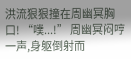洪流狠狠撞在周幽冥胸口! “噗...!” 周幽冥闷哼一声,身躯倒射而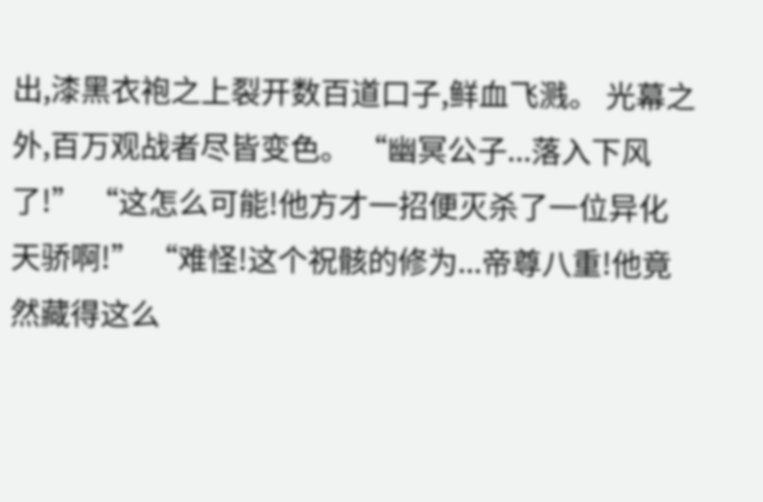出,漆黑衣袍之上裂开数百道口子,鲜血飞溅。 光幕之外,百万观战者尽皆变色。 “幽冥公子...落入下风了!” “这怎么可能!他方才一招便灭杀了一位异化天骄啊!” “难怪!这个祝骸的修为...帝尊八重!他竟然藏得这么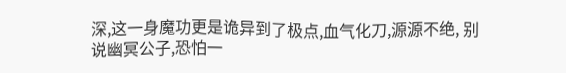深,这一身魔功更是诡异到了极点,血气化刀,源源不绝, 别说幽冥公子,恐怕一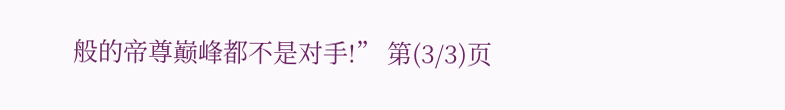般的帝尊巅峰都不是对手!” 第(3/3)页